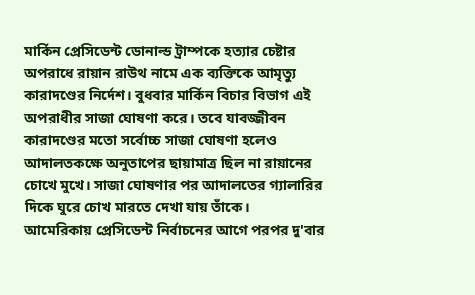মার্কিন প্রেসিডেন্ট ডোনাল্ড ট্রাম্পকে হত্যার চেষ্টার অপরাধে রায়ান রাউথ নামে এক ব্যক্তিকে আমৃত্যু কারাদণ্ডের নির্দেশ। বুধবার মার্কিন বিচার বিভাগ এই অপরাধীর সাজা ঘোষণা করে। তবে যাবজ্জীবন কারাদণ্ডের মতো সর্বোচ্চ সাজা ঘোষণা হলেও আদালতকক্ষে অনুতাপের ছায়ামাত্র ছিল না রায়ানের চোখে মুখে। সাজা ঘোষণার পর আদালতের গ্যালারির দিকে ঘুরে চোখ মারতে দেখা যায় তাঁকে।
আমেরিকায় প্রেসিডেন্ট নির্বাচনের আগে পরপর দু'বার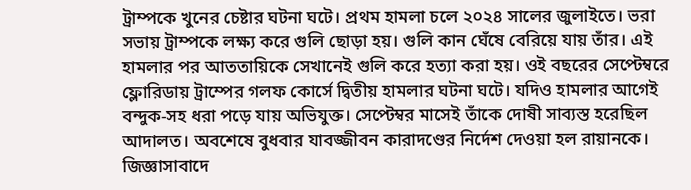ট্রাম্পকে খুনের চেষ্টার ঘটনা ঘটে। প্রথম হামলা চলে ২০২৪ সালের জুলাইতে। ভরা সভায় ট্রাম্পকে লক্ষ্য করে গুলি ছোড়া হয়। গুলি কান ঘেঁষে বেরিয়ে যায় তাঁর। এই হামলার পর আততায়িকে সেখানেই গুলি করে হত্যা করা হয়। ওই বছরের সেপ্টেম্বরে ফ্লোরিডায় ট্রাম্পের গলফ কোর্সে দ্বিতীয় হামলার ঘটনা ঘটে। যদিও হামলার আগেই বন্দুক-সহ ধরা পড়ে যায় অভিযুক্ত। সেপ্টেম্বর মাসেই তাঁকে দোষী সাব্যস্ত হরেছিল আদালত। অবশেষে বুধবার যাবজ্জীবন কারাদণ্ডের নির্দেশ দেওয়া হল রায়ানকে।
জিজ্ঞাসাবাদে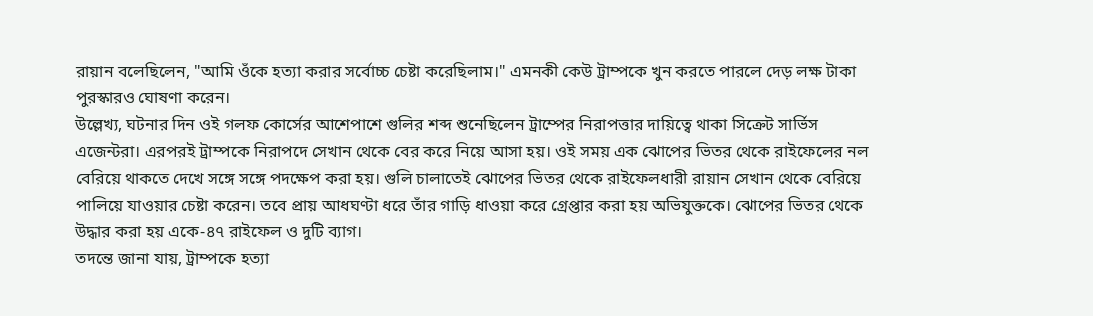রায়ান বলেছিলেন, "আমি ওঁকে হত্যা করার সর্বোচ্চ চেষ্টা করেছিলাম।" এমনকী কেউ ট্রাম্পকে খুন করতে পারলে দেড় লক্ষ টাকা পুরস্কারও ঘোষণা করেন।
উল্লেখ্য, ঘটনার দিন ওই গলফ কোর্সের আশেপাশে গুলির শব্দ শুনেছিলেন ট্রাম্পের নিরাপত্তার দায়িত্বে থাকা সিক্রেট সার্ভিস এজেন্টরা। এরপরই ট্রাম্পকে নিরাপদে সেখান থেকে বের করে নিয়ে আসা হয়। ওই সময় এক ঝোপের ভিতর থেকে রাইফেলের নল বেরিয়ে থাকতে দেখে সঙ্গে সঙ্গে পদক্ষেপ করা হয়। গুলি চালাতেই ঝোপের ভিতর থেকে রাইফেলধারী রায়ান সেখান থেকে বেরিয়ে পালিয়ে যাওয়ার চেষ্টা করেন। তবে প্রায় আধঘণ্টা ধরে তাঁর গাড়ি ধাওয়া করে গ্রেপ্তার করা হয় অভিযুক্তকে। ঝোপের ভিতর থেকে উদ্ধার করা হয় একে-৪৭ রাইফেল ও দুটি ব্যাগ।
তদন্তে জানা যায়, ট্রাম্পকে হত্যা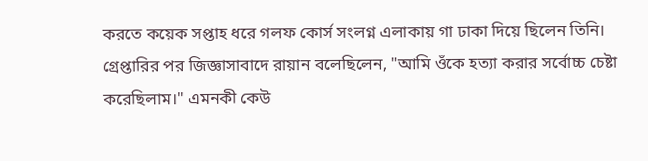করতে কয়েক সপ্তাহ ধরে গলফ কোর্স সংলগ্ন এলাকায় গা ঢাকা দিয়ে ছিলেন তিনি। গ্রেপ্তারির পর জিজ্ঞাসাবাদে রায়ান বলেছিলেন, "আমি ওঁকে হত্যা করার সর্বোচ্চ চেষ্টা করেছিলাম।" এমনকী কেউ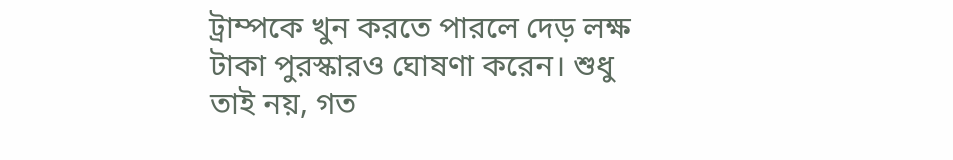ট্রাম্পকে খুন করতে পারলে দেড় লক্ষ টাকা পুরস্কারও ঘোষণা করেন। শুধু তাই নয়, গত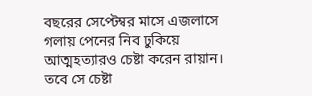বছরের সেপ্টেম্বর মাসে এজলাসে গলায় পেনের নিব ঢুকিয়ে আত্মহত্যারও চেষ্টা করেন রায়ান। তবে সে চেষ্টা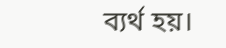ব্যর্থ হয়।